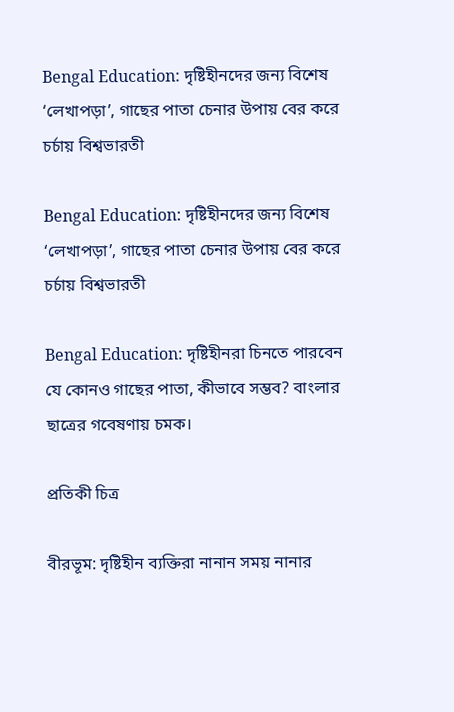Bengal Education: দৃষ্টিহীনদের জন্য বিশেষ ‘লেখাপড়া’, গাছের পাতা চেনার উপায় বের করে চর্চায় বিশ্বভারতী

Bengal Education: দৃষ্টিহীনদের জন্য বিশেষ ‘লেখাপড়া’, গাছের পাতা চেনার উপায় বের করে চর্চায় বিশ্বভারতী

Bengal Education: দৃষ্টিহীনরা চিনতে পারবেন যে কোনও গাছের পাতা, কীভাবে সম্ভব? বাংলার ছাত্রের গবেষণায় চমক।

প্রতিকী চিত্র

বীরভূম: দৃষ্টিহীন ব্যক্তিরা নানান সময় নানার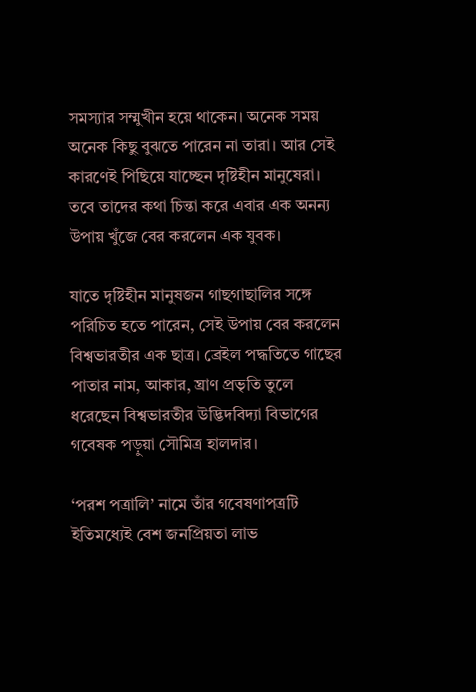সমস্যার সম্মুখীন হয়ে থাকেন। অনেক সময় অনেক কিছু বুঝতে পারেন না তারা। আর সেই কারণেই পিছিয়ে যাচ্ছেন দৃষ্টিহীন মানুষেরা। তবে তাদের কথা চিন্তা করে এবার এক অনন্য উপায় খুঁজে বের করলেন এক যুবক।

যাতে দৃষ্টিহীন মানুষজন গাছগাছালির সঙ্গে পরিচিত হতে পারেন, সেই উপায় বের করলেন বিশ্বভারতীর এক ছাত্র। ব্রেইল পদ্ধতিতে গাছের পাতার নাম, আকার, ঘ্রাণ প্রভৃতি তুলে ধরেছেন বিশ্বভারতীর উদ্ভিদবিদ্যা বিভাগের গবেষক পড়ুয়া সৌমিত্র হালদার।

‘পরশ পত্রালি’ নামে তাঁর গবেষণাপত্রটি ইতিমধ্যেই বেশ জনপ্রিয়তা লাভ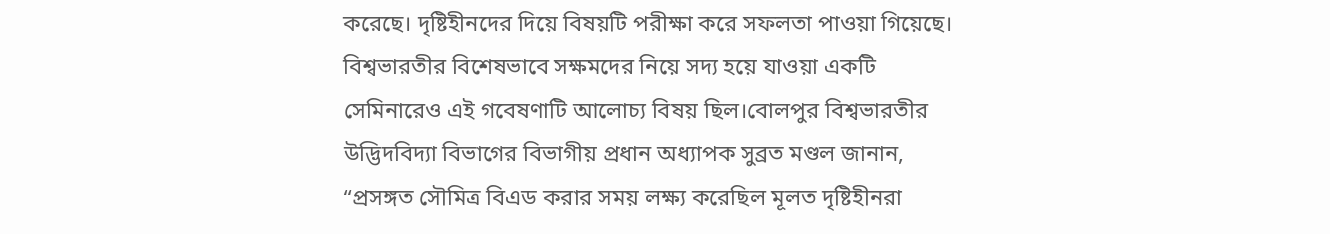করেছে। দৃষ্টিহীনদের দিয়ে বিষয়টি পরীক্ষা করে সফলতা পাওয়া গিয়েছে। বিশ্বভারতীর বিশেষভাবে সক্ষমদের নিয়ে সদ্য হয়ে যাওয়া একটি সেমিনারেও এই গবেষণাটি আলোচ্য বিষয় ছিল।বোলপুর বিশ্বভারতীর উদ্ভিদবিদ্যা বিভাগের বিভাগীয় প্রধান অধ্যাপক সুব্রত মণ্ডল জানান, “প্রসঙ্গত সৌমিত্র বিএড করার সময় লক্ষ্য করেছিল মূলত দৃষ্টিহীনরা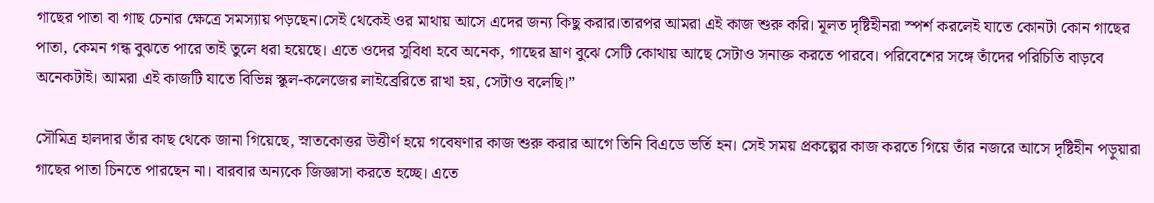গাছের পাতা বা গাছ চেনার ক্ষেত্রে সমস্যায় পড়ছেন।সেই থেকেই ওর মাথায় আসে এদের জন্য কিছু করার।তারপর আমরা এই কাজ শুরু করি। মূলত দৃষ্টিহীনরা স্পর্শ করলেই যাতে কোনটা কোন গাছের পাতা, কেমন গন্ধ বুঝতে পারে তাই তুলে ধরা হয়েছে। এতে ওদের সুবিধা হবে অনেক, গাছের ঘ্রাণ বুঝে সেটি কোথায় আছে সেটাও সনাক্ত করতে পারবে। পরিবেশের সঙ্গে তাঁদের পরিচিতি বাড়বে অনেকটাই। আমরা এই কাজটি যাতে বিভিন্ন স্কুল-কলেজের লাইব্রেরিতে রাখা হয়, সেটাও বলেছি।”

সৌমিত্র হালদার তাঁর কাছ থেকে জানা গিয়েছে, স্নাতকোত্তর উত্তীর্ণ হয়ে গবেষণার কাজ শুরু করার আগে তিনি বিএডে ভর্তি হন। সেই সময় প্রকল্পের কাজ করতে গিয়ে তাঁর নজরে আসে দৃষ্টিহীন পড়ুয়ারা গাছের পাতা চিনতে পারছেন না। বারবার অন্যকে জিজ্ঞাসা করতে হচ্ছে। এতে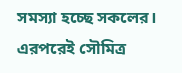সমস্যা হচ্ছে সকলের। এরপরেই সৌমিত্র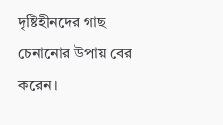দৃষ্টিহীনদের গাছ চেনানোর উপায় বের করেন।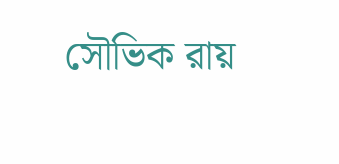সৌভিক রায়